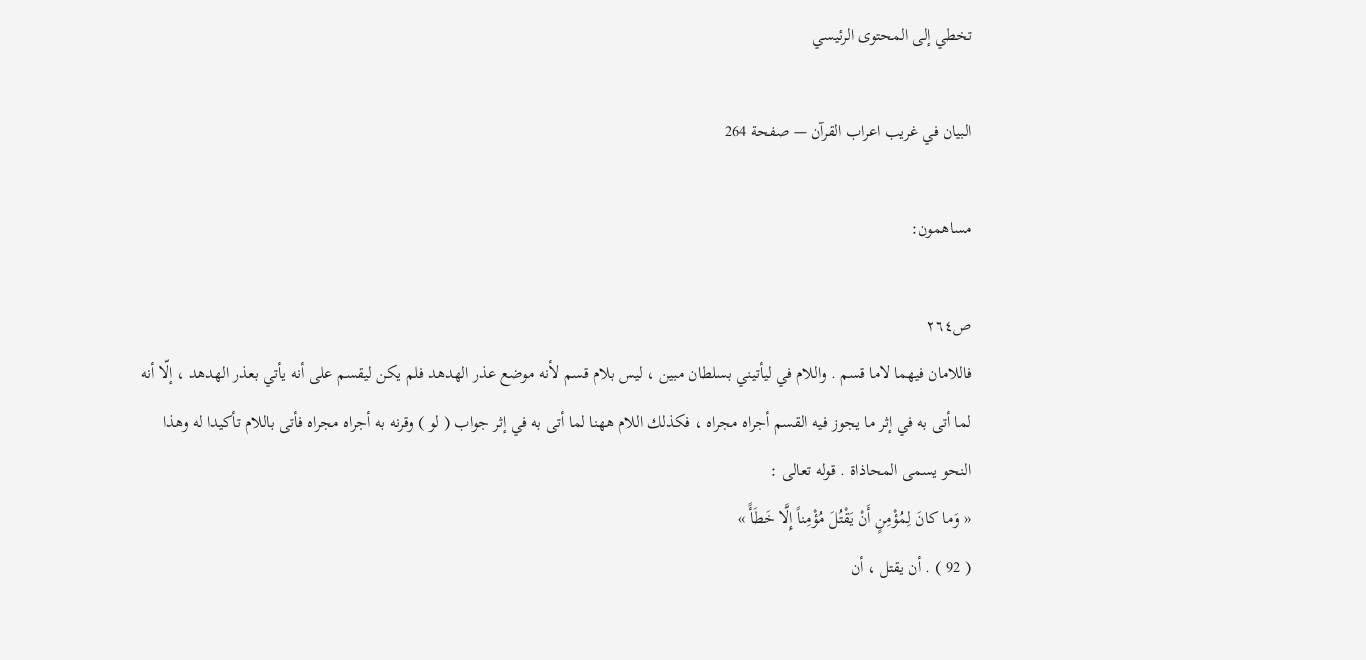تخطي إلى المحتوى الرئيسي

البيان في غريب اعراب القرآن — صفحة 264

مساهمون:

ص٢٦٤
فاللامان فيهما لاما قسم . واللام في ليأتيني بسلطان مبين ، ليس بلام قسم لأنه موضع عذر الهدهد فلم يكن ليقسم على أنه يأتي بعذر الهدهد ، إلّا أنه لما أتى به في إثر ما يجوز فيه القسم أجراه مجراه ، فكذلك اللام ههنا لما أتى به في إثر جواب ( لو ) وقرنه به أجراه مجراه فأتى باللام تأكيدا له وهذا النحو يسمى المحاذاة . قوله تعالى :
« وَما كانَ لِمُؤْمِنٍ أَنْ يَقْتُلَ مُؤْمِناً إِلَّا خَطَأً »
( 92 ) . أن يقتل ، أن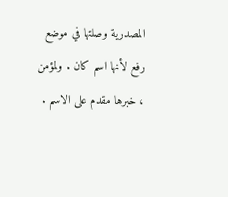المصدرية وصلتها في موضع رفع لأنها اسم كان . ولمؤمن ، خبرها مقدم على الاسم .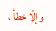وإلّا خطأ ،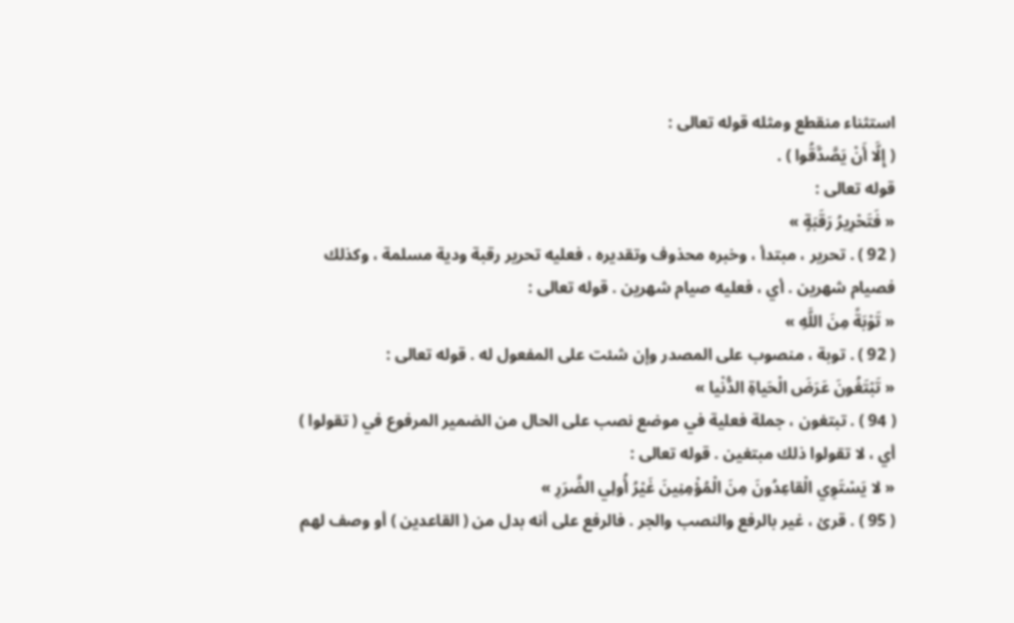استثناء منقطع ومثله قوله تعالى :
( إِلَّا أَنْ يَصَّدَّقُوا ) .
قوله تعالى :
« فَتَحْرِيرُ رَقَبَةٍ »
( 92 ) . تحرير ، مبتدأ ، وخبره محذوف وتقديره ، فعليه تحرير رقبة ودية مسلمة ، وكذلك فصيام شهرين . أي ، فعليه صيام شهرين . قوله تعالى :
« تَوْبَةً مِنَ اللَّهِ »
( 92 ) . توبة ، منصوب على المصدر وإن شئت على المفعول له . قوله تعالى :
« تَبْتَغُونَ عَرَضَ الْحَياةِ الدُّنْيا »
( 94 ) . تبتغون ، جملة فعلية في موضع نصب على الحال من الضمير المرفوع في ( تقولوا ) أي ، لا تقولوا ذلك مبتغين . قوله تعالى :
« لا يَسْتَوِي الْقاعِدُونَ مِنَ الْمُؤْمِنِينَ غَيْرُ أُولِي الضَّرَرِ »
( 95 ) . قرئ ، غير بالرفع والنصب والجر . فالرفع على أنه بدل من ( القاعدين ) أو وصف لهم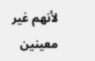لأنهم غير معينين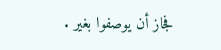فجاز أن يوصفوا بغير .